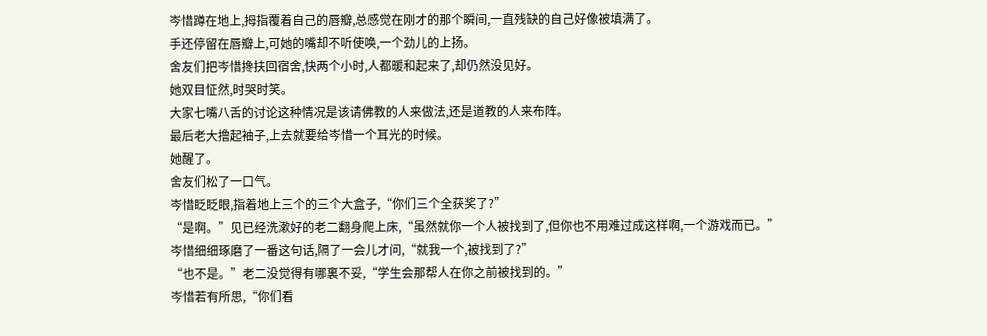岑惜蹲在地上,拇指覆着自己的唇瓣,总感觉在刚才的那个瞬间,一直残缺的自己好像被填满了。
手还停留在唇瓣上,可她的嘴却不听使唤,一个劲儿的上扬。
舍友们把岑惜搀扶回宿舍,快两个小时,人都暖和起来了,却仍然没见好。
她双目怔然,时哭时笑。
大家七嘴八舌的讨论这种情况是该请佛教的人来做法,还是道教的人来布阵。
最后老大撸起袖子,上去就要给岑惜一个耳光的时候。
她醒了。
舍友们松了一口气。
岑惜眨眨眼,指着地上三个的三个大盒子,“你们三个全获奖了?”
“是啊。”见已经洗漱好的老二翻身爬上床,“虽然就你一个人被找到了,但你也不用难过成这样啊,一个游戏而已。”
岑惜细细琢磨了一番这句话,隔了一会儿才问,“就我一个,被找到了?”
“也不是。”老二没觉得有哪裏不妥,“学生会那帮人在你之前被找到的。”
岑惜若有所思,“你们看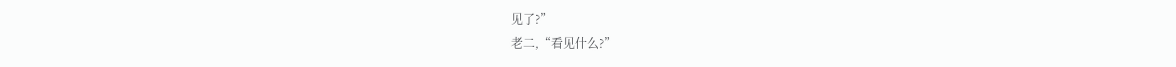见了?”
老二,“看见什么?”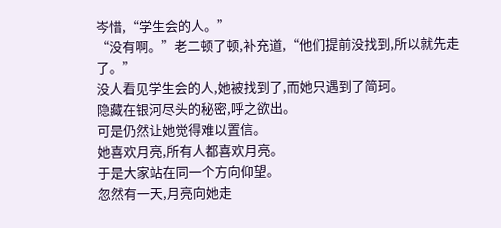岑惜,“学生会的人。”
“没有啊。”老二顿了顿,补充道,“他们提前没找到,所以就先走了。”
没人看见学生会的人,她被找到了,而她只遇到了简珂。
隐藏在银河尽头的秘密,呼之欲出。
可是仍然让她觉得难以置信。
她喜欢月亮,所有人都喜欢月亮。
于是大家站在同一个方向仰望。
忽然有一天,月亮向她走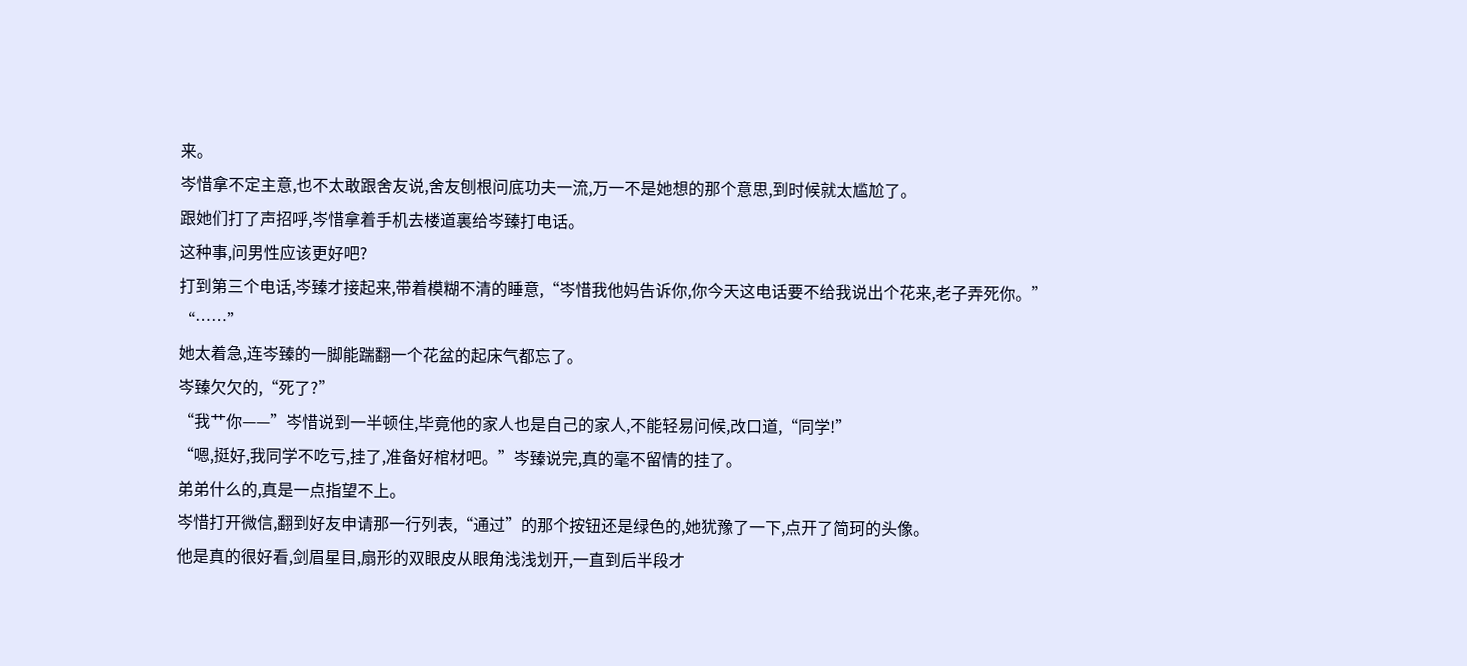来。
岑惜拿不定主意,也不太敢跟舍友说,舍友刨根问底功夫一流,万一不是她想的那个意思,到时候就太尴尬了。
跟她们打了声招呼,岑惜拿着手机去楼道裏给岑臻打电话。
这种事,问男性应该更好吧?
打到第三个电话,岑臻才接起来,带着模糊不清的睡意,“岑惜我他妈告诉你,你今天这电话要不给我说出个花来,老子弄死你。”
“……”
她太着急,连岑臻的一脚能踹翻一个花盆的起床气都忘了。
岑臻欠欠的,“死了?”
“我艹你——”岑惜说到一半顿住,毕竟他的家人也是自己的家人,不能轻易问候,改口道,“同学!”
“嗯,挺好,我同学不吃亏,挂了,准备好棺材吧。”岑臻说完,真的毫不留情的挂了。
弟弟什么的,真是一点指望不上。
岑惜打开微信,翻到好友申请那一行列表,“通过”的那个按钮还是绿色的,她犹豫了一下,点开了简珂的头像。
他是真的很好看,剑眉星目,扇形的双眼皮从眼角浅浅划开,一直到后半段才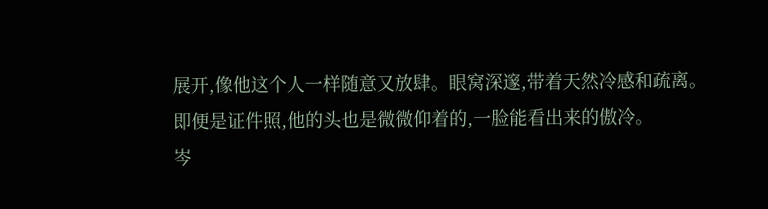展开,像他这个人一样随意又放肆。眼窝深邃,带着天然冷感和疏离。
即便是证件照,他的头也是微微仰着的,一脸能看出来的傲冷。
岑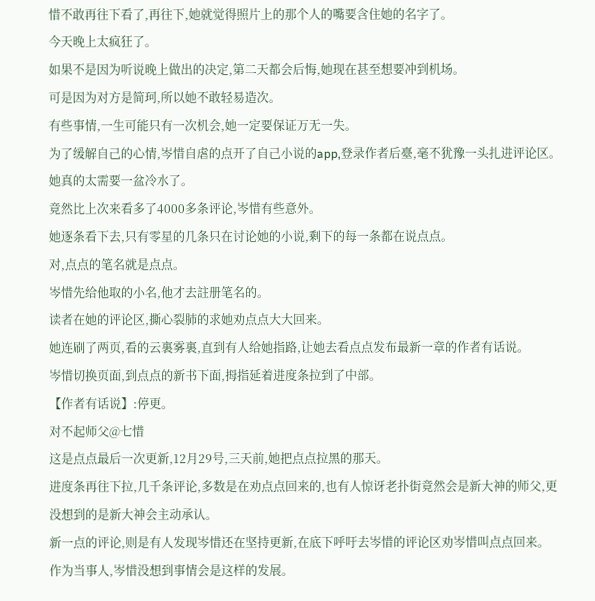惜不敢再往下看了,再往下,她就觉得照片上的那个人的嘴要含住她的名字了。
今天晚上太疯狂了。
如果不是因为听说晚上做出的决定,第二天都会后悔,她现在甚至想要冲到机场。
可是因为对方是简珂,所以她不敢轻易造次。
有些事情,一生可能只有一次机会,她一定要保证万无一失。
为了缓解自己的心情,岑惜自虐的点开了自己小说的app,登录作者后臺,毫不犹豫一头扎进评论区。
她真的太需要一盆冷水了。
竟然比上次来看多了4000多条评论,岑惜有些意外。
她逐条看下去,只有零星的几条只在讨论她的小说,剩下的每一条都在说点点。
对,点点的笔名就是点点。
岑惜先给他取的小名,他才去註册笔名的。
读者在她的评论区,撕心裂肺的求她劝点点大大回来。
她连刷了两页,看的云裏雾裏,直到有人给她指路,让她去看点点发布最新一章的作者有话说。
岑惜切换页面,到点点的新书下面,拇指延着进度条拉到了中部。
【作者有话说】:停更。
对不起师父@七惜
这是点点最后一次更新,12月29号,三天前,她把点点拉黑的那天。
进度条再往下拉,几千条评论,多数是在劝点点回来的,也有人惊讶老扑街竟然会是新大神的师父,更没想到的是新大神会主动承认。
新一点的评论,则是有人发现岑惜还在坚持更新,在底下呼吁去岑惜的评论区劝岑惜叫点点回来。
作为当事人,岑惜没想到事情会是这样的发展。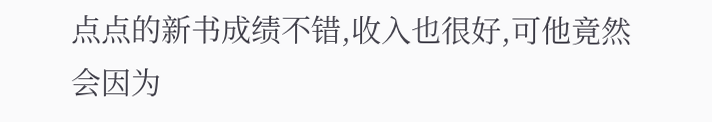点点的新书成绩不错,收入也很好,可他竟然会因为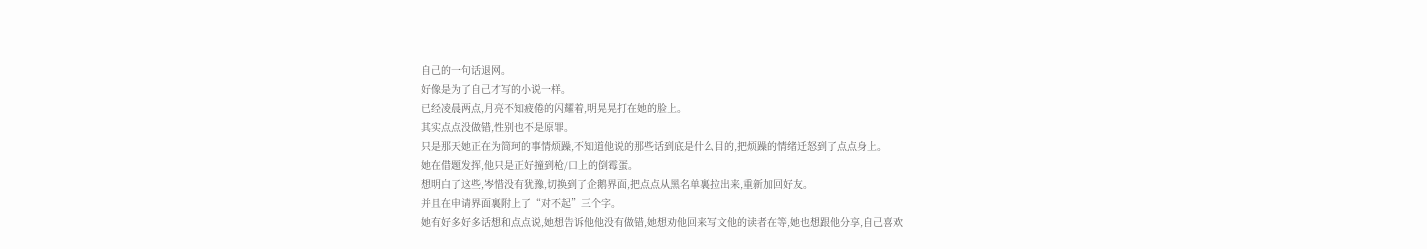自己的一句话退网。
好像是为了自己才写的小说一样。
已经凌晨两点,月亮不知疲倦的闪耀着,明晃晃打在她的脸上。
其实点点没做错,性别也不是原罪。
只是那天她正在为简珂的事情烦躁,不知道他说的那些话到底是什么目的,把烦躁的情绪迁怒到了点点身上。
她在借题发挥,他只是正好撞到枪/口上的倒霉蛋。
想明白了这些,岑惜没有犹豫,切换到了企鹅界面,把点点从黑名单裏拉出来,重新加回好友。
并且在申请界面裏附上了“对不起”三个字。
她有好多好多话想和点点说,她想告诉他他没有做错,她想劝他回来写文他的读者在等,她也想跟他分享,自己喜欢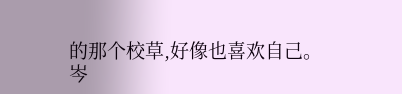的那个校草,好像也喜欢自己。
岑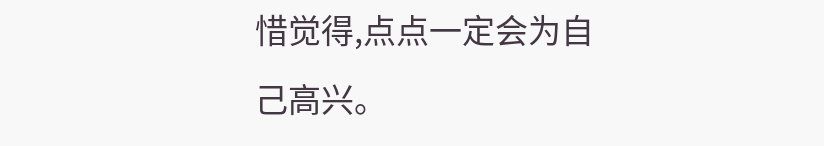惜觉得,点点一定会为自己高兴。